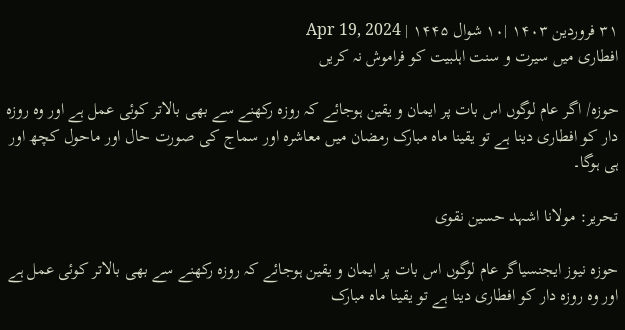۳۱ فروردین ۱۴۰۳ |۱۰ شوال ۱۴۴۵ | Apr 19, 2024
افطاری میں سیرت و سنت اہلبیت کو فراموش نہ کریں

حوزہ/ اگر عام لوگوں اس بات پر ایمان و یقین ہوجائے کہ روزہ رکھنے سے بھی بالاتر کوئی عمل ہے اور وہ روزہ دار کو افطاری دینا ہے تو یقینا ماہ مبارک رمضان میں معاشرہ اور سماج کی صورت حال اور ماحول کچھ اور ہی ہوگا۔

تحریر: مولانا اشہد حسین نقوی

حوزہ نیوز ایجنسیاگر عام لوگوں اس بات پر ایمان و یقین ہوجائے کہ روزہ رکھنے سے بھی بالاتر کوئی عمل ہے اور وہ روزہ دار کو افطاری دینا ہے تو یقینا ماہ مبارک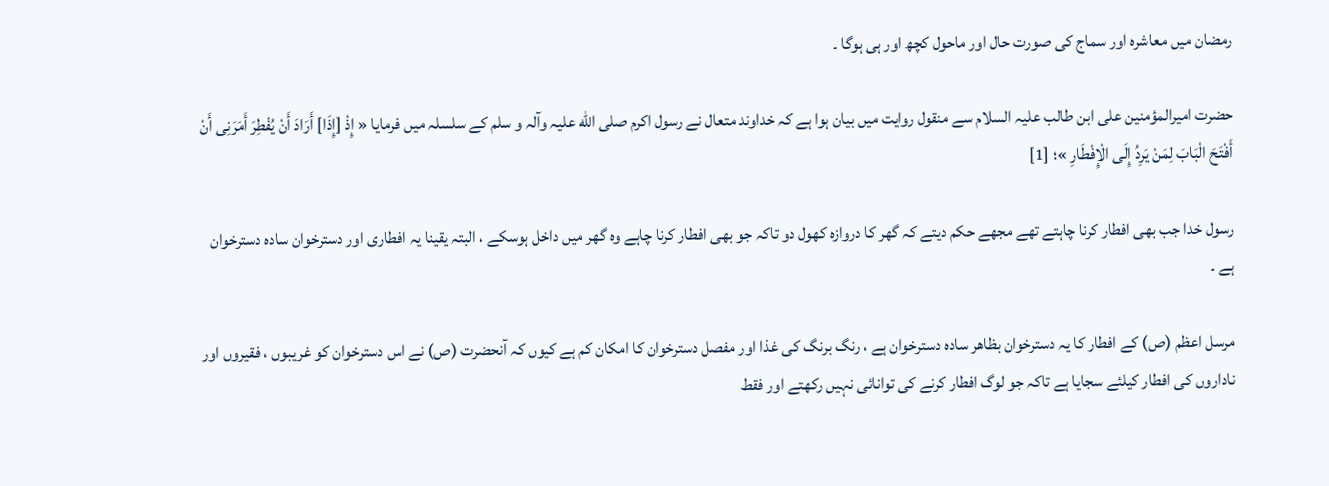رمضان میں معاشرہ اور سماج کی صورت حال اور ماحول کچھ اور ہی ہوگا ۔

حضرت امیر‌المؤمنین علی ابن طالب علیہ ‌السلام سے منقول روایت میں بیان ہوا ہے کہ خداوند متعال نے رسول اکرم صلی‌ الله ‌علیہ ‌وآلہ ‌و سلم کے سلسلہ میں فرمایا « إِذْ [إِذَا] أَرَادَ أَنْ یُفْطِرَ أَمَرَنِی أَنْ أَفْتَحَ الْبَابَ لِمَنْ یَرِدُ إِلَى الْإِفْطَارِ »؛ [1]

رسول خدا جب بھی افطار کرنا چاہتے تھے مجھے حکم دیتے کہ گھر کا دروازہ کھول دو تاکہ جو بھی افطار کرنا چاہے وہ گھر میں داخل ہوسکے ، البتہ یقینا یہ افطاری اور دسترخوان سادہ دسترخوان ہے ۔

مرسل اعظم (ص) کے افطار کا یہ دسترخوان بظاھر سادہ دسترخوان ہے ، رنگ برنگ کی غذا اور مفصل دسترخوان کا امکان کم ہے کیوں کہ آنحضرت (ص) نے اس دسترخوان کو غریبوں ، فقیروں اور ناداروں کی افطار کیلئے سجایا ہے تاکہ جو لوگ افطار کرنے کی توانائی نہیں رکھتے اور فقط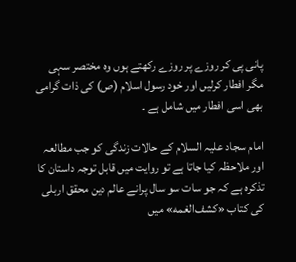پانی پی کر روزے پر روزے رکھتے ہوں وہ مختصر سہی مگر افطار کرلیں اور خود رسول اسلام (ص) کی ذات گرامی بھی اسی افطار میں شامل ہے ۔

امام سجاد علیہ السلام کے حالات زندگی کو جب مطالعہ اور ملاحظہ کیا جاتا ہے تو روایت میں قابل توجہ داستان کا تذکرہ ہے کہ جو سات سو سال پرانے عالم دین محقق اربلی کی کتاب «کشف‌الغمه» میں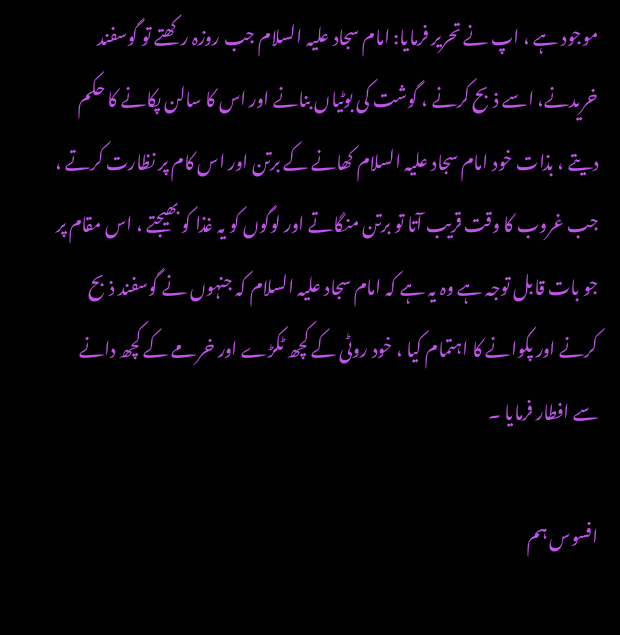موجود ہے ، اپ نے تحریر فرمایا: امام سجاد علیہ السلام جب روزہ رکھتے تو گوسفند خریدنے، اسے ذبح کرنے ، گوشت کی بوٹیاں بنانے اور اس کا سالن پکانے کا حکم دیتے ، بذات خود امام سجاد علیہ السلام کھانے کے برتن اور اس کام پر نظارت کرتے ، جب غروب کا وقت قریب آتا تو برتن منگاتے اور لوگوں کو یہ غذا کو بھیجتے ، اس مقام پر جو بات قابل توجہ ہے وہ یہ ہے کہ امام سجاد علیہ السلام کہ جنہوں نے گوسفند ذبح کرنے اور پکوانے کا اہتمام کیا ، خود روٹی کے کچھ ٹکڑے اور خرمے کے کچھ دانے سے افطار فرمایا ۔

افسوس ہم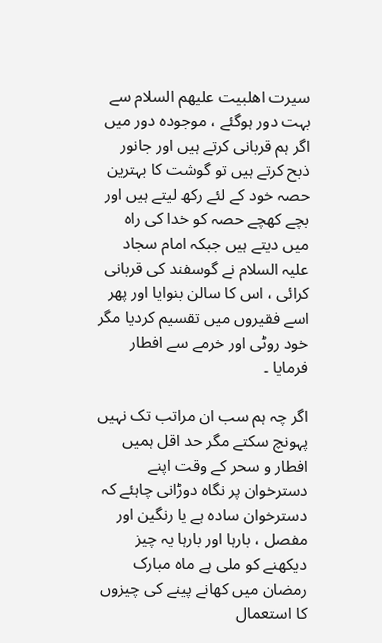سیرت اھلبیت علیھم السلام سے بہت دور ہوگئے ، موجودہ دور میں اگر ہم قربانی کرتے ہیں اور جانور ذبح کرتے ہیں تو گوشت کا بہترین حصہ خود کے لئے رکھ لیتے ہیں اور بچے کھچے حصہ کو خدا کی راہ میں دیتے ہیں جبکہ امام سجاد علیہ السلام نے گوسفند کی قربانی کرائی ، اس کا سالن بنوایا اور پھر اسے فقیروں میں تقسیم کردیا مگر خود روٹی اور خرمے سے افطار فرمایا ۔

اگر چہ ہم سب ان مراتب تک نہیں پہونچ سکتے مگر حد اقل ہمیں افطار و سحر کے وقت اپنے دسترخوان پر نگاہ دوڑانی چاہئے کہ دسترخوان سادہ ہے یا رنگین اور مفصل ، بارہا اور بارہا یہ چیز دیکھنے کو ملی ہے ماہ مبارک رمضان میں کھانے پینے کی چیزوں کا استعمال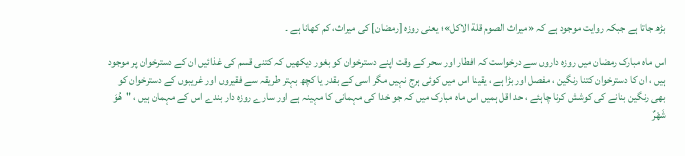بڑھ جاتا ہے جبکہ روایت موجود ہے کہ «میراث الصوم قلة الاکل»؛ یعنی روزہ [رمضان] کی میراث، کم کھانا ہے ۔

اس ماہ مبارک رمضان میں روزہ داروں سے درخواست کہ افطار اور سحر کے وقت اپنے دسترخوان کو بغور دیکھیں کہ کتنی قسم کی غذائیں ان کے دسترخوان پر موجود ہیں ، ان کا دسترخوان کتنا رنگین ، مفصل اور بڑا ہے ، یقینا اس میں کوئی ہرج نہیں مگر اسی کے بقدر یا کچھ بہتر طریقہ سے فقیروں اور غریبوں کے دسترخوان کو بھی رنگین بنانے کی کوشش کرنا چاہئے ، حد اقل ہمیں اس ماہ مبارک میں کہ جو خدا کی مہمانی کا مہینہ ہے اور سارے روزہ دار بندے اس کے مہمان ہیں ، "هُوَ شَهْرٌ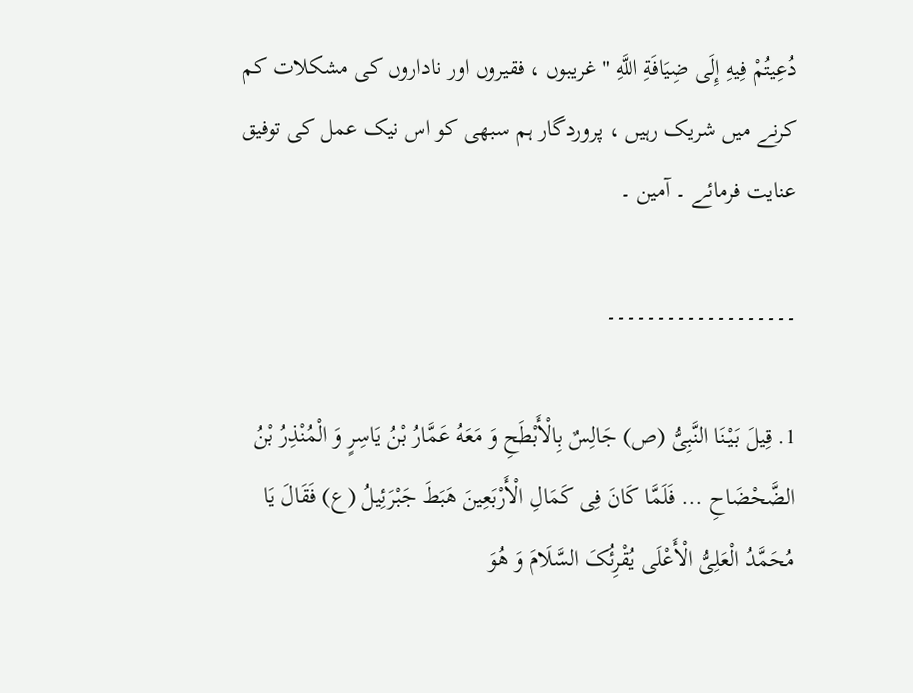دُعِیتُمْ فِیهِ إِلَی ضِیَافَةِ اللَّهِ " غریبوں ، فقیروں اور ناداروں کی مشکلات کم کرنے میں شریک رہیں ، پروردگار ہم سبھی کو اس نیک عمل کی توفیق عنایت فرمائے ۔ آمین ۔

۔۔۔۔۔۔۔۔۔۔۔۔۔۔۔۔۔۔۔

1. قِیلَ بَیْنَا النَّبِیُّ (ص) جَالِسٌ بِالْأَبْطَحِ وَ مَعَهُ عَمَّارُ بْنُ یَاسِرٍ وَ الْمُنْذِرُ بْنُ الضَّحْضَاحِ ... فَلَمَّا کَانَ فِی کَمَالِ الْأَرْبَعِینَ هَبَطَ جَبْرَئِیلُ (ع) فَقَالَ یَا مُحَمَّدُ الْعَلِیُّ الْأَعْلَى یُقْرِئُکَ السَّلَامَ وَ هُوَ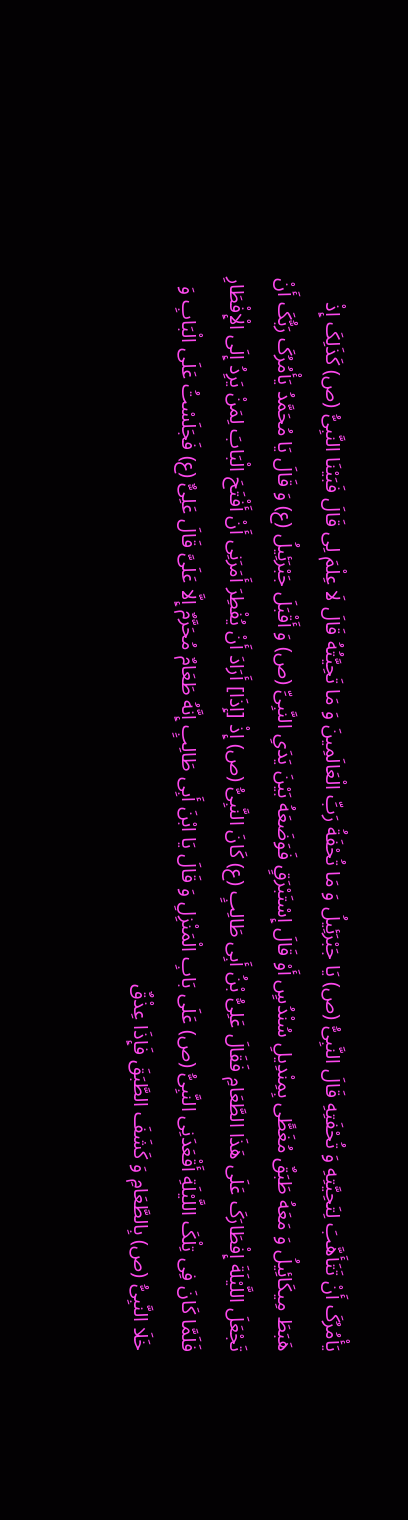یَأْمُرُکَ أَنْ تَتَأَهَّبَ لِتَحِیَّتِهِ وَ تُحْفَتِهِ قَالَ النَّبِیُّ (ص) یَا جَبْرَئِیلُ وَ مَا تُحْفَةُ رَبِّ الْعَالَمِینَ وَ مَا تَحِیَّتُهُ قَالَ لَا عِلْمَ لِی قَالَ فَبَیْنَا النَّبِیُّ (ص) کَذَلِکَ إِذْ هَبَطَ مِیکَائِیلُ وَ مَعَهُ طَبَقٌ مُغَطًّى بِمِنْدِیلِ سُنْدُسٍ أَوْ قَالَ إِسْتَبْرَقٍ فَوَضَعَهُ بَیْنَ یَدَیِ النَّبِیِّ (ص) وَ أَقْبَلَ جَبْرَئِیلُ (ع) وَ قَالَ یَا مُحَمَّدُ یَأْمُرُکَ رَبُّکَ أَنْ تَجْعَلَ اللَّیْلَةَ إِفْطَارَکَ عَلَى هَذَا الطَّعَامِ فَقَالَ عَلِیُّ بْنُ أَبِی طَالِبٍ (ع) کَانَ النَّبِیُّ (ص) إِذْ [إِذَا] أَرَادَ أَنْ یُفْطِرَ أَمَرَنِی أَنْ أَفْتَحَ الْبَابَ لِمَنْ یَرِدُ إِلَى الْإِفْطَارِ فَلَمَّا کَانَ فِی تِلْکَ اللَّیْلَةِ أَقْعَدَنِی النَّبِیُّ (ص) عَلَى بَابِ الْمَنْزِلِ وَ قَالَ یَا ابْنَ أَبِی طَالِبٍ إِنَّهُ طَعَامٌ مُحَرَّمٌ إِلَّا عَلَیَّ قَالَ عَلِیٌّ (ع) فَجَلَسْتُ عَلَى الْبَابِ وَ خَلَا النَّبِیُّ (ص) بِالطَّعَامِ وَ کَشَفَ الطَّبَقَ فَإِذَا عِذْقٌ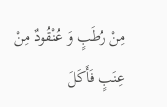مِنْ رُطَبٍ وَ عُنْقُودٌ مِنْ عِنَبٍ فَأَکَلَ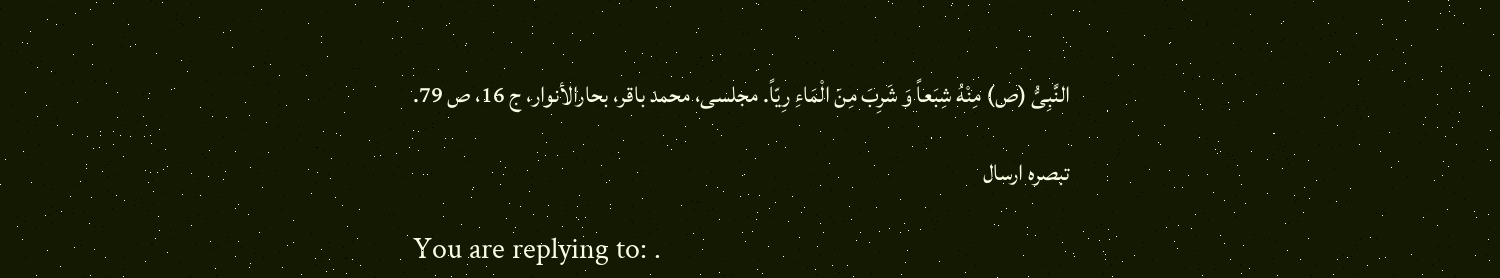النَّبِیُّ (ص) مِنْهُ شِبَعاً وَ شَرِبَ مِنَ الْمَاءِ رِیّاً. مجلسی، محمد باقر، بحارالأنوار، ج 16، ص 79.

تبصرہ ارسال

You are replying to: .